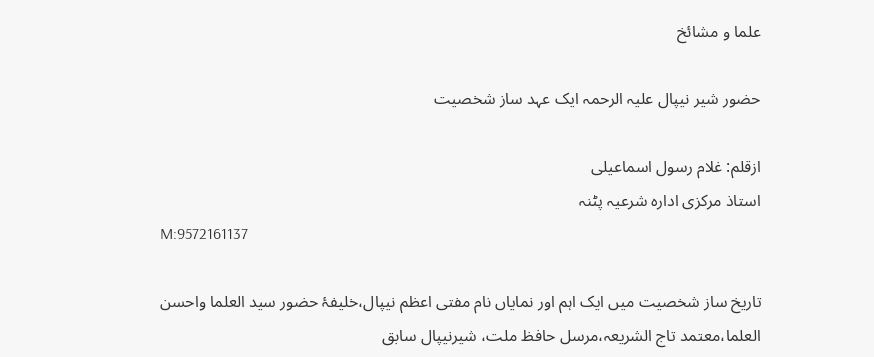علما و مشائخ

حضور شیر نیپال علیہ الرحمہ ایک عہد ساز شخصیت

ازقلم: غلام رسول اسماعیلی
استاذ مرکزی ادارہ شرعیہ پٹنہ
M:9572161137

تاریخ ساز شخصیت میں ایک اہم اور نمایاں نام مفتی اعظم نیپال،خلیفۂ حضور سید العلما واحسن العلما،معتمد تاج الشریعہ،مرسل حافظ ملت، شیرنیپال سابق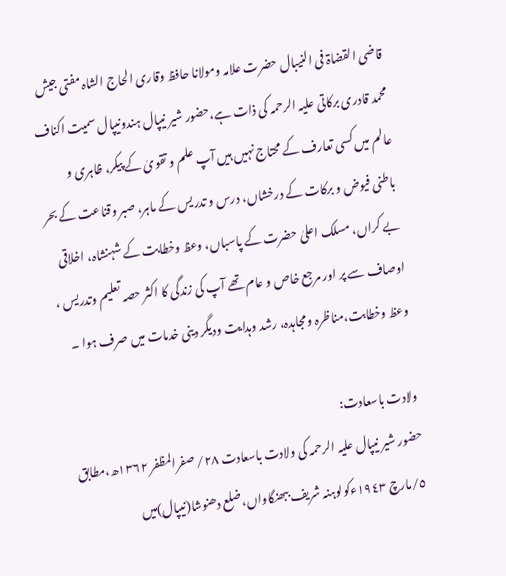قاضی القضاۃ فی النیبال حضرت علامہ ومولانا حافظ وقاری الحاج الشاہ مفتی جیش محمد قادری برکاتی علیہ الرحمہ کی ذات ہے،حضور شیر نیپال ہندونیپال سمیت اکناف عالم میں کسی تعارف کے محتاج نہیں ہیں آپ علم و تقویٰ کے پیکر، ظاہری و باطنی فیوض و برکات کے درخشاں، درس و تدریس کے ماہر، صبر وقناعت کے بحر بے کراں، مسلک اعلیٰ حضرت کے پاسباں، وعظ وخطابت کے شہنشاہ، اخلاقی اوصاف سے پر اور مرجع خاص و عام تھے آپ کی زندگی کا اکثر حصہ تعلیم وتدریس ، وعظ وخطابت،مناظرہ ومجاہدہ، رشد وہدایت ودیگر دینی خدمات میں صرف ہوا ۔

ولادت باسعادت:
حضور شیر نیپال علیہ الرحمہ کی ولادت باسعادت ٢٨/ صفرالمظفر ١٣٦٢ھ،مطابق ٥/مارچ ١٩٤٣ءکولوہنہ شریف ببھنگاواں،ضلع دھنوشا(نیپال)میں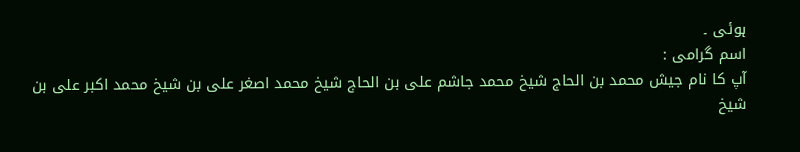ہوئی ۔
اسم گرامی :
آپ کا نام جیش محمد بن الحاج شیخ محمد جاشم علی بن الحاج شیخ محمد اصغر علی بن شیخ محمد اکبر علی بن شیخ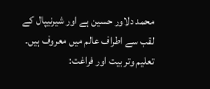محمد دلاور حسین ہے اور شیرنیپال کے لقب سے اطراف عالم میں معروف ہیں۔
تعلیم وتر بیت اور فراغت: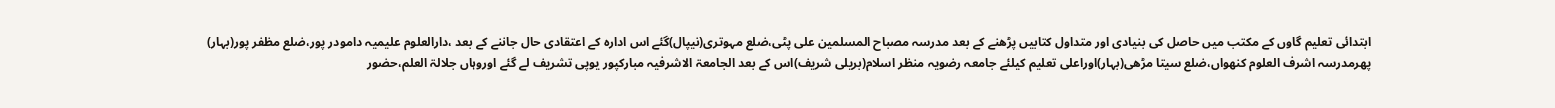ابتدائی تعلیم گاوں کے مکتب میں حاصل کی بنیادی اور متداول کتابیں پڑھنے کے بعد مدرسہ مصباح المسلمین علی پٹی،ضلع مہوتری(نیپال)گئے اس ادارہ کے اعتقادی حال جاننے کے بعد ،دارالعلوم علیمیہ دامودر پور،ضلع مظفر پور(بہار)
پھرمدرسہ اشرف العلوم کنھواں،ضلع سیتا مڑھی(بہار)اوراعلی تعلیم کیلئے جامعہ رضویہ منظر اسلام(بریلی شریف)اس کے بعد الجامعۃ الاشرفیہ مبارکپور یوپی تشریف لے گئے اوروہاں جلالۃ العلم،حضور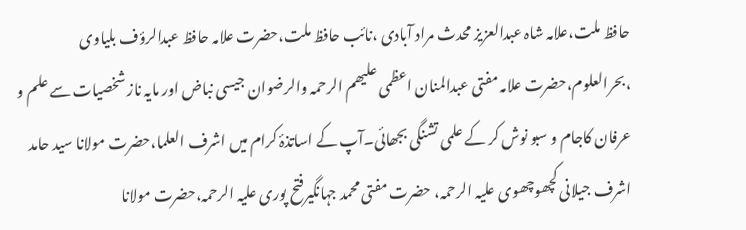حافظ ملت،علامہ شاہ عبدالعزیز محدث مراد آبادی ،نائب حافظ ملت،حضرت علامہ حافظ عبدالرؤف بلیاوی ،بحرالعلوم،حضرت علامہ مفتی عبدالمنان اعظمی علیھم الرحمہ والرضوان جیسی نباض اور مایہ ناز شخصیات سے علم و عرفان کاجام و سبو نوش کر کے علمی تشنگی بجھائی۔آپ کے اساتذۂ کرام میں اشرف العلما،حضرت مولانا سید حامد اشرف جیلانی کچھوچھوی علیہ الرحمہ، حضرت مفتی محمد جہانگیرفتح پوری علیہ الرحمہ،حضرت مولانا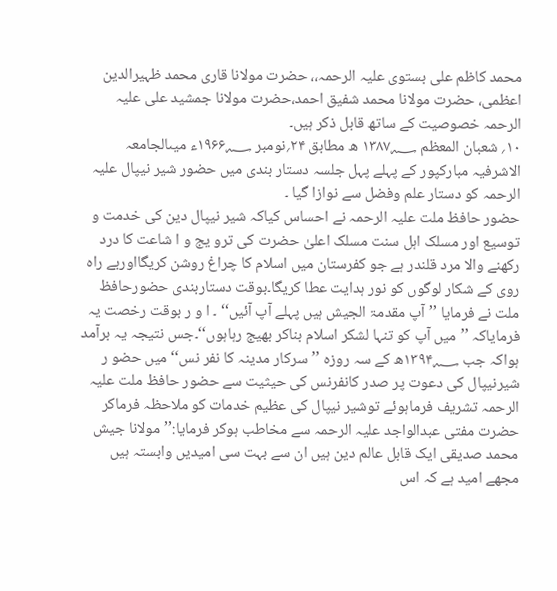محمد کاظم علی بستوی علیہ الرحمہ،، حضرت مولانا قاری محمد ظہیرالدین اعظمی، حضرت مولانا محمد شفیق احمد،حضرت مولانا جمشید علی علیہ الرحمہ خصوصیت کے ساتھ قابل ذکر ہیں۔
۱۰؍ شعبان المعظم ۱۳۸۷؁ ھ مطابق ۲۴؍نومبر ۱۹۶۶؁ء میںالجامعہ الاشرفیہ مبارکپور کے پہلے پہل جلسہ دستار بندی میں حضور شیر نیپال علیہ الرحمہ کو دستار علم وفضل سے نوازا گیا ۔
حضور حافظ ملت علیہ الرحمہ نے احساس کیاکہ شیر نیپال دین کی خدمت و توسیع اور مسلک اہل سنت مسلک اعلیٰ حضرت کی ترو یج و ا شاعت کا درد رکھنے والا مرد قلندر ہے جو کفرستان میں اسلام کا چراغ روشن کریگااوربے راہ روی کے شکار لوگوں کو نور ہدایت عطا کریگا۔بوقت دستاربندی حضورحافظ ملت نے فرمایا ’’آپ مقدمۃ الجیش ہیں پہلے آپ آئیں‘‘ ۔ ا و ر بوقت رخصت یہ فرمایاکہ ’’میں آپ کو تنہا لشکر اسلام بناکر بھیج رہاہوں‘‘۔جس نتیجہ یہ برآمد ہواکہ جب ۱۳۹۴؁ھ کے سہ روزہ ’’سرکار مدینہ کا نفر نس‘‘ میں حضو ر شیرنیپال کی دعوت پر صدر کانفرنس کی حیثیت سے حضور حافظ ملت علیہ الرحمہ تشریف فرماہوئے توشیر نیپال کی عظیم خدمات کو ملاحظہ فرماکر حضرت مفتی عبدالواجد علیہ الرحمہ سے مخاطب ہوکر فرمایا:’’مولانا جیش محمد صدیقی ایک قابل عالم دین ہیں ان سے بہت سی امیدیں وابستہ ہیں مجھے امید ہے کہ اس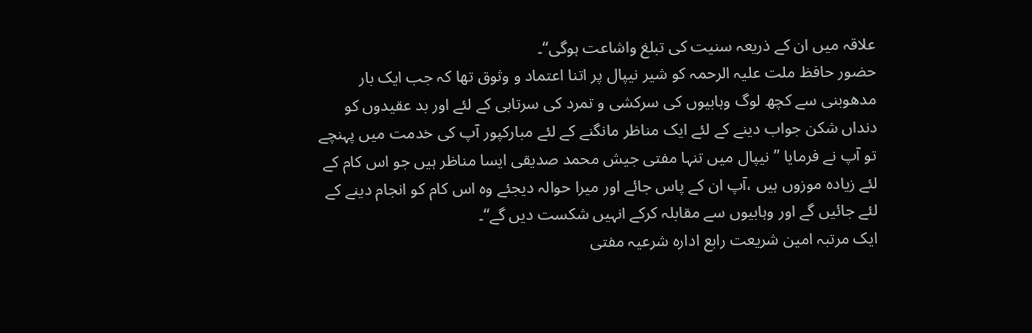علاقہ میں ان کے ذریعہ سنیت کی تبلغ واشاعت ہوگی‘‘۔
حضور حافظ ملت علیہ الرحمہ کو شیر نیپال پر اتنا اعتماد و وثوق تھا کہ جب ایک بار مدھوبنی سے کچھ لوگ وہابیوں کی سرکشی و تمرد کی سرتابی کے لئے اور بد عقیدوں کو دنداں شکن جواب دینے کے لئے ایک مناظر مانگنے کے لئے مبارکپور آپ کی خدمت میں پہنچے تو آپ نے فرمایا ’’نیپال میں تنہا مفتی جیش محمد صدیقی ایسا مناظر ہیں جو اس کام کے لئے زیادہ موزوں ہیں ،آپ ان کے پاس جائے اور میرا حوالہ دیجئے وہ اس کام کو انجام دینے کے لئے جائیں گے اور وہابیوں سے مقابلہ کرکے انہیں شکست دیں گے‘‘۔
ایک مرتبہ امین شریعت رابع ادارہ شرعیہ مفتی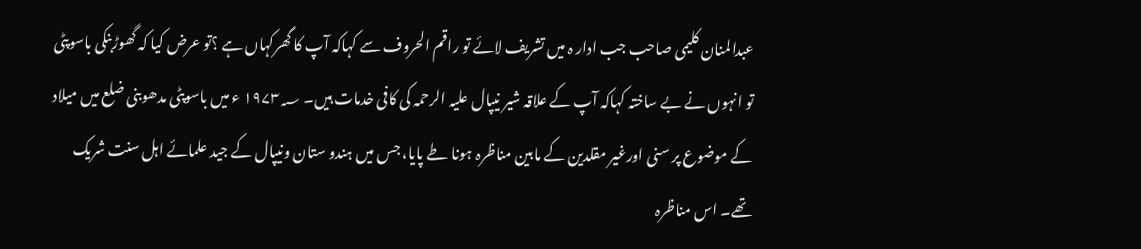عبدالمنان کلیمی صاحب جب ادار ہ میں تشریف لائے تو راقم الحروف سے کہاکہ آپ کا گھرکہاں ہے ؟تو عرض کیا کہ گھوڑبنکی باسوپٹی تو انہوں نے بے ساختہ کہاکہ آپ کے علاقہ شیر نیپال علیہ الرحمہ کی کافی خدمات ہیں۔ ۱۹۷۳؁ ء میں باسوپٹی مدھوبنی ضلع میں میلاد کے موضوع پر سنی اورغیر مقلدین کے مابین مناظرہ ہونا طے پایا، جس میں ہندو ستان ونیپال کے جید علمائے اہل سنت شریک تھے۔ اس مناظرہ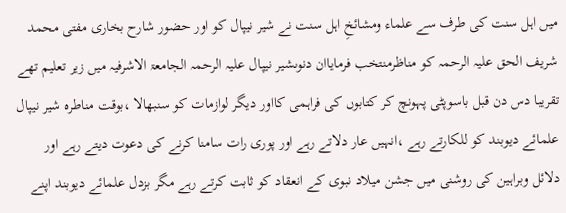میں اہل سنت کی طرف سے علماء ومشائخِ اہل سنت نے شیر نیپال کو اور حضور شارح بخاری مفتی محمد شریف الحق علیہ الرحمہ کو مناظرمنتخب فرمایاان دنوںشیر نیپال علیہ الرحمہ الجامعۃ الاشرفیہ میں زیر تعلیم تھے تقریبا دس دن قبل باسوپٹی پہونچ کر کتابوں کی فراہمی کااور دیگر لوازمات کو سنبھالا ،بوقت مناطرہ شیر نیپال علمائے دیوبند کو للکارتے رہے ،انہیں عار دلاتے رہے اور پوری رات سامنا کرنے کی دعوت دیتے رہے اور دلائل وبراہین کی روشنی میں جشن میلاد نبوی کے انعقاد کو ثابت کرتے رہے مگر بزدل علمائے دیوبند اپنے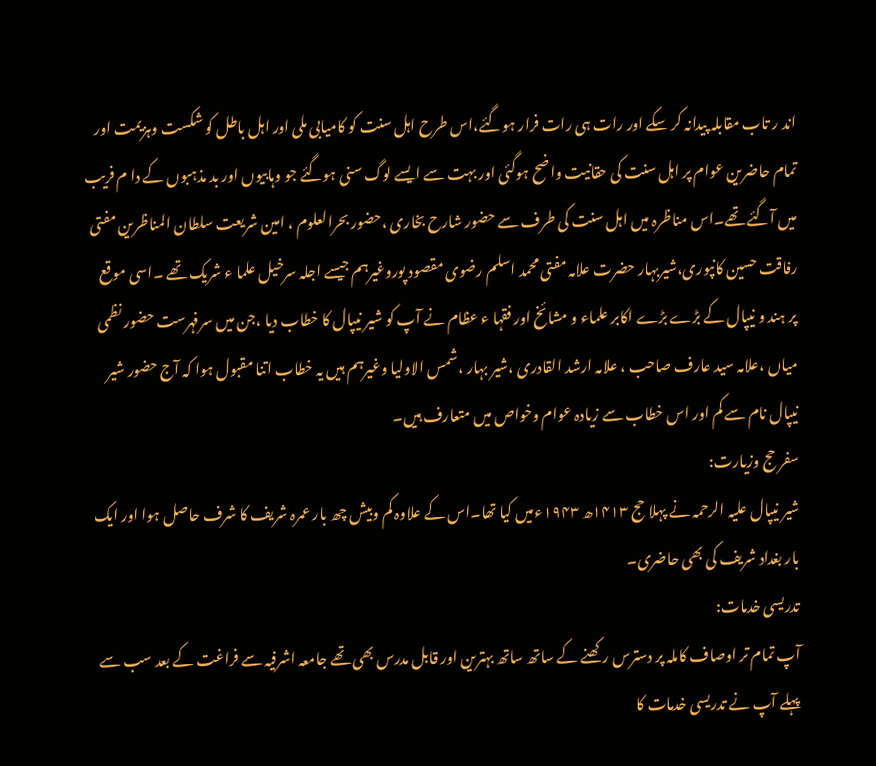اند ر تاب مقابلہ پیدانہ کر سکے اور رات ہی رات فرار ہوگئے،اس طرح اہل سنت کو کامیابی ملی اور اہل باطل کو شکست وہزیمت اور تمام حاضرین عوام پر اہل سنت کی حقانیت واضح ہوگئی اور بہت سے ایسے لوگ سنی ہوگئے جو وہابیوں اور بد مذہبوں کے دا م فریب میں آگئے تھے۔اس مناظرہ میں اہل سنت کی طرف سے حضور شارح بخاری ،حضور بحرالعلوم ، امین شریعت سلطان المناظرین مفتی رفاقت حسین کانپوری،شیربہار حضرت علامہ مفتی محمد اسلم رضوی مقصود پوروغیرہم جیسے اجلہ سرخیل علما ء شریک تھے ۔اسی موقع پر ہند و نیپال کے بڑے بڑے اکابر علماء و مشائخ اور فقہا ء عظام نے آپ کو شیر نیپال کا خطاب دیا ،جن میں سرفہرست حضور نظمی میاں ،علامہ سید عارف صاحب ، علامہ ارشد القادری ،شیر بہار ،شمس الاولیا وغیرہم ہیں یہ خطاب اتنا مقبول ہوا کہ آج حضور شیر نیپال نام سے کم اور اس خطاب سے زیادہ عوام وخواص میں متعارف ہیں۔
سفر حج وزیارت:
شیر نیپال علیہ الرحمہ نے پہلا حج ۱۴۱۳ھ ۱۹۴۳ءمیں کیا تھا۔اس کے علاوہ کم وبیش چھ بار عمرہ شریف کا شرف حاصل ہوا اور ایک بار بغداد شریف کی بھی حاضری۔
تدریسی خدمات:
آپ تمام تر اوصاف کاملہ پر دسترس رکھنے کے ساتھ ساتھ بہترین اور قابل مدرس بھی تھے جامعہ اشرفیہ سے فراغت کے بعد سب سے پہلے آپ نے تدریسی خدمات کا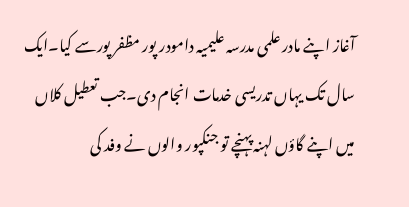آغاز اپنے مادر علمی مدرسہ علیمیہ دامودر پور مظفر پورسے کیا۔ایک سال تک یہاں تدریسی خدمات انجام دی۔جب تعطیل کلاں میں اپنے گاؤں لہنہ پہنچے تو جنکپور والوں نے وفد کی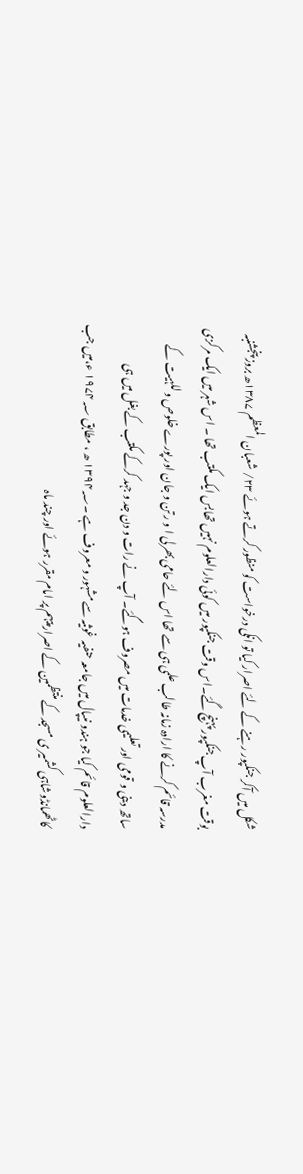شکل میں آکر جنکپور رہنے کے لئے اصرار کیا تو انکی درخواست کو منظور کرتے ہوئے ۲۳/ شعبان المعظم ۱۳۸۷ھ بروز پنجشنبہ بوقت مغرب آپ جنکپور پہنچ گئے۔اس وقت جنکپور میں کوئی دارالعلوم نہیں تھابس ایک مکتب تھا ۔ اس شہر میں ایک مرکزی مدرسہ قائم کرنے کا ارادہ زمانہ طالب علمی ہی سے تھا اس لئے حامی بھرلی ا و ر تن و جان اور پورے خلوص و للہیت کے ساتھ دینی و قومی اور تعلیمی خدمات میں مصروف ہوگئے۔ آپ نے رات و دن جد و جہد کرکے مکتب کے بغل میں ہی دارالعلوم قائم کیا جو ہندو نیپال میں جامعہ حنفیہ غوثیہ سے مشہور و معروف ہے ۔۱۳۹۴؁ ھ ، مطابق ۱۹۷۴؁ ء،میں جب کاٹھمانڈوشاہی کشمیر ی مسجد کے منتظمین کے اصرار پیہم پر امام مقرر ہوئے اور چند ماہ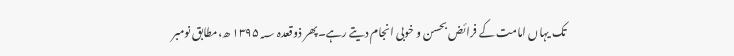تک یہاں امامت کے فرائض بحسن و خوبی انجام دیتے رہے۔پھر ذوقعدہ ۱۳۹۵؁ ھ،مطابق نومبر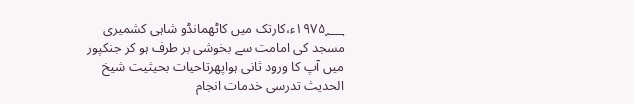۱۹۷۵؁ء،کارتک میں کاٹھمانڈو شاہی کشمیری مسجد کی امامت سے بخوشی بر طرف ہو کر جنکپور میں آپ کا ورود ثانی ہواپھرتاحیات بحیثیت شیخ الحدیث تدرسی خدمات انجام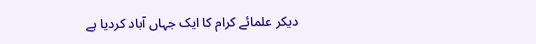دیکر علمائے کرام کا ایک جہاں آباد کردیا ہے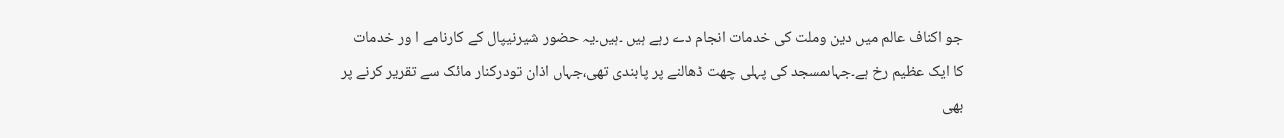جو اکناف عالم میں دین وملت کی خدمات انجام دے رہے ہیں ۔ہیں۔یہ حضور شیرنیپال کے کارنامے ا ور خدمات کا ایک عظیم رخ ہے۔جہاںمسجد کی پہلی چھت ڈھالنے پر پابندی تھی،جہاں اذان تودرکنار مائک سے تقریر کرنے پر بھی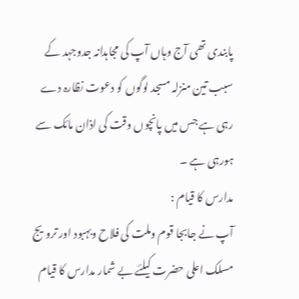پابندی تھی آج وہاں آپ کی مجاہدانہ جدوجہد کے سبب تین منزلہ مسجد لوگوں کو دعوت نظارہ دے رہی ہے جس میں پانچوں وقت کی اذان مائک سے ہورہی ہے ۔
مدارس کا قیام :
آپ نے جابجا قوم وملت کی فلاح وبہبود اور ترویج مسلک اعلی حضرت کیلئے بے شمار مدارس کا قیام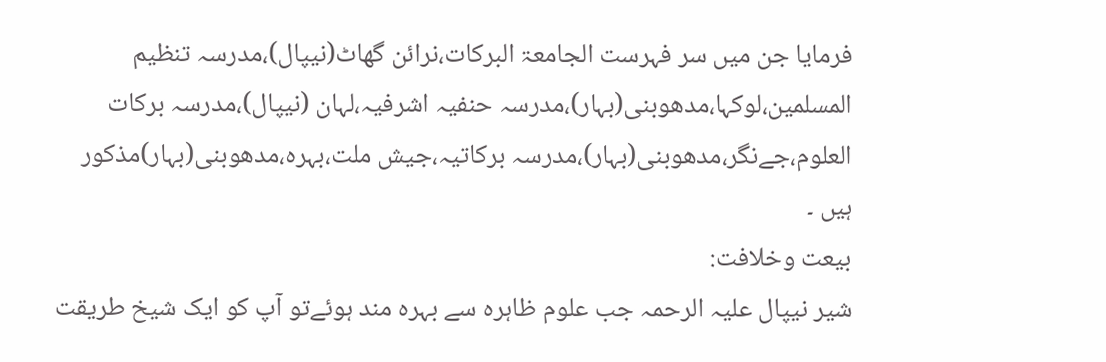فرمایا جن میں سر فہرست الجامعۃ البرکات،نرائن گھاٹ(نیپال)،مدرسہ تنظیم المسلمین،لوکہا،مدھوبنی(بہار)،مدرسہ حنفیہ اشرفیہ،لہان (نیپال)،مدرسہ برکات العلوم،جےنگر،مدھوبنی(بہار)،مدرسہ برکاتیہ،جیش ملت،بہرہ،مدھوبنی(بہار)مذکور ہیں ۔
بیعت وخلافت:
شیر نیپال علیہ الرحمہ جب علوم ظاہرہ سے بہرہ مند ہوئےتو آپ کو ایک شیخ طریقت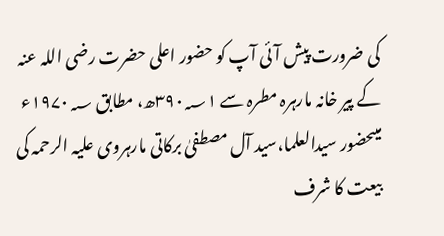کی ضرورت پیش آئی آپ کو حضور اعلی حضرت رضی اللہ عنہ کے پیر خانہ مارہرہ مطرہ سے ۳۹۰؁۱ھ، مطابق ۱۹۷۰؁ء میںحضور سیدالعلما،سید آل مصطفیٰ برکاتی مارہروی علیہ الرحمہ کی بیعت کا شرف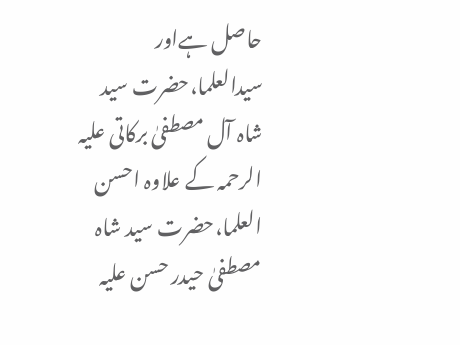حاصل ہےاور سیدالعلما،حضرت سید شاہ آل مصطفیٰ برکاتی علیہ الرحمہ کے علاوہ احسن العلما،حضرت سید شاہ مصطفیٰ حیدر حسن علیہ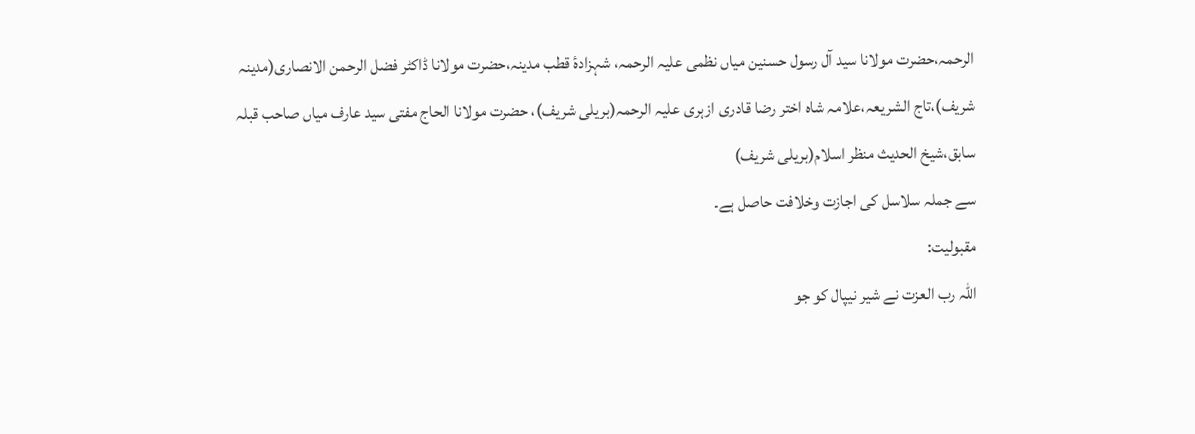الرحمہ،حضرت مولانا سید آل رسول حسنین میاں نظمی علیہ الرحمہ، شہزادۂ قطب مدینہ،حضرت مولانا ڈاکٹر فضل الرحمن الانصاری(مدینہ شریف)،تاج الشریعہ،علامہ شاہ اختر رضا قادری ازہری علیہ الرحمہ(بریلی شریف)، حضرت مولانا الحاج مفتی سید عارف میاں صاحب قبلہ سابق،شیخ الحدیث منظر اسلام(بریلی شریف)
سے جملہ سلاسل کی اجازت وخلافت حاصل ہے۔
مقبولیت:
اللہ رب العزت نے شیر نیپال کو جو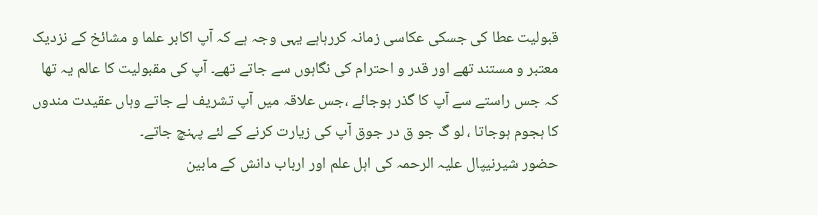قبولیت عطا کی جسکی عکاسی زمانہ کررہاہے یہی وجہ ہے کہ آپ اکابر علما و مشائخ کے نزدیک معتبر و مستند تھے اور قدر و احترام کی نگاہوں سے جاتے تھے۔ آپ کی مقبولیت کا عالم یہ تھا کہ جس راستے سے آپ کا گذر ہوجائے ،جس علاقہ میں آپ تشریف لے جاتے وہاں عقیدت مندوں کا ہجوم ہوجاتا ، لو گ جو ق در جوق آپ کی زیارت کرنے کے لئے پہنچ جاتے۔
حضور شیرنیپال علیہ الرحمہ کی اہل علم اور ارباب دانش کے مابین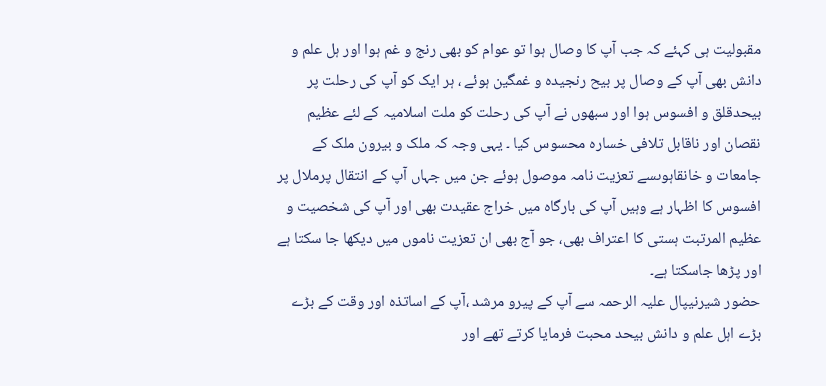مقبولیت ہی کہئے کہ جب آپ کا وصال ہوا تو عوام کو بھی رنج و غم ہوا اور ہل علم و دانش بھی آپ کے وصال پر بیح رنجیدہ و غمگین ہوئے ، ہر ایک کو آپ کی رحلت پر بیحدقلق و افسوس ہوا اور سبھوں نے آپ کی رحلت کو ملت اسلامیہ کے لئے عظیم نقصان اور ناقابل تلافی خسارہ محسوس کیا ۔ یہی وجہ کہ ملک و بیرون ملک کے جامعات و خانقاہوںسے تعزیت نامہ موصول ہوئے جن میں جہاں آپ کے انتقال پرملال پر افسوس کا اظہار ہے وہیں آپ کی بارگاہ میں خراج عقیدت بھی اور آپ کی شخصیت و عظیم المرتبت ہستی کا اعتراف بھی، جو آج بھی ان تعزیت ناموں میں دیکھا جا سکتا ہے اور پڑھا جاسکتا ہے۔
حضور شیرنیپال علیہ الرحمہ سے آپ کے پیرو مرشد ،آپ کے اساتذہ اور وقت کے بڑے بڑے اہل علم و دانش بیحد محبت فرمایا کرتے تھے اور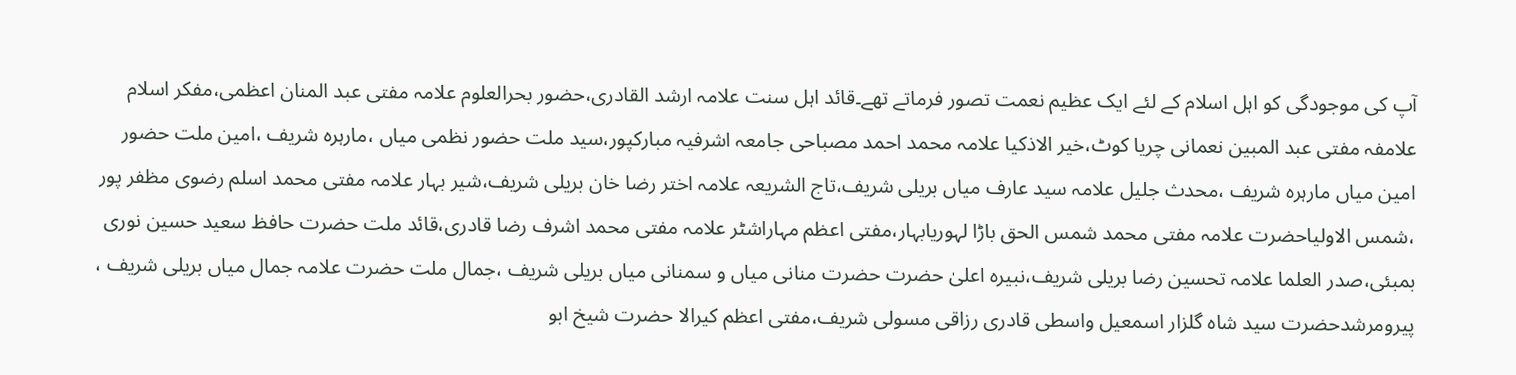آپ کی موجودگی کو اہل اسلام کے لئے ایک عظیم نعمت تصور فرماتے تھے۔قائد اہل سنت علامہ ارشد القادری،حضور بحرالعلوم علامہ مفتی عبد المنان اعظمی،مفکر اسلام علامفہ مفتی عبد المبین نعمانی چریا کوٹ،خیر الاذکیا علامہ محمد احمد مصباحی جامعہ اشرفیہ مبارکپور،سید ملت حضور نظمی میاں ،مارہرہ شریف ،امین ملت حضور امین میاں مارہرہ شریف ،محدث جلیل علامہ سید عارف میاں بریلی شریف،تاج الشریعہ علامہ اختر رضا خان بریلی شریف،شیر بہار علامہ مفتی محمد اسلم رضوی مظفر پور ،شمس الاولیاحضرت علامہ مفتی محمد شمس الحق باڑا لہوریابہار،مفتی اعظم مہاراشٹر علامہ مفتی محمد اشرف رضا قادری،قائد ملت حضرت حافظ سعید حسین نوری بمبئی،صدر العلما علامہ تحسین رضا بریلی شریف،نبیرہ اعلیٰ حضرت حضرت منانی میاں و سمنانی میاں بریلی شریف ،جمال ملت حضرت علامہ جمال میاں بریلی شریف ، پیرومرشدحضرت سید شاہ گلزار اسمعیل واسطی قادری رزاقی مسولی شریف،مفتی اعظم کیرالا حضرت شیخ ابو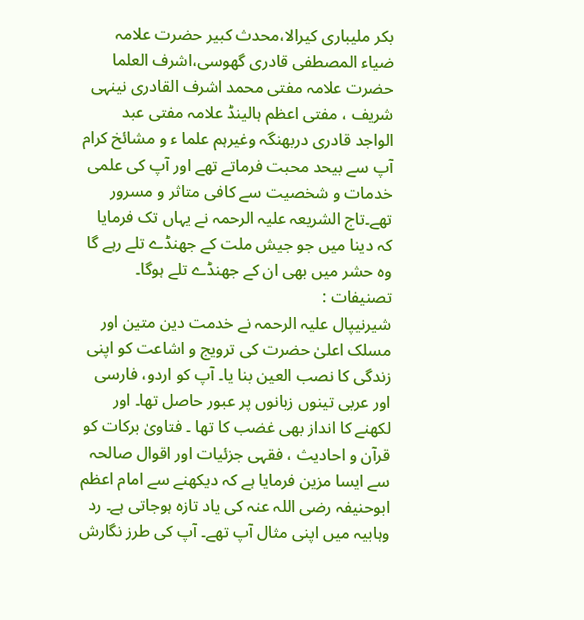بکر ملیباری کیرالا،محدث کبیر حضرت علامہ ضیاء المصطفی قادری گھوسی،اشرف العلما حضرت علامہ مفتی محمد اشرف القادری نینہی شریف ، مفتی اعظم ہالینڈ علامہ مفتی عبد الواجد قادری دربھنگہ وغیرہم علما ء و مشائخ کرام آپ سے بیحد محبت فرماتے تھے اور آپ کی علمی خدمات و شخصیت سے کافی متاثر و مسرور تھے۔تاج الشریعہ علیہ الرحمہ نے یہاں تک فرمایا کہ دینا میں جو جیش ملت کے جھنڈے تلے رہے گا وہ حشر میں بھی ان کے جھنڈے تلے ہوگا۔
تصنیفات :
شیرنیپال علیہ الرحمہ نے خدمت دین متین اور مسلک اعلیٰ حضرت کی ترویج و اشاعت کو اپنی زندگی کا نصب العین بنا یا۔ آپ کو اردو، فارسی اور عربی تینوں زبانوں پر عبور حاصل تھا۔ اور لکھنے کا انداز بھی غضب کا تھا ۔ فتاویٰ برکات کو قرآن و احادیث ، فقہی جزئیات اور اقوال صالحہ سے ایسا مزین فرمایا ہے کہ دیکھنے سے امام اعظم ابوحنیفہ رضی اللہ عنہ کی یاد تازہ ہوجاتی ہے۔ رد وہابیہ میں اپنی مثال آپ تھے۔ آپ کی طرز نگارش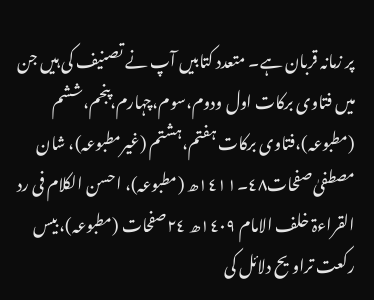پر زمانہ قربان ہے۔ متعدد کتابیں آپ نے تصنیف کی ہیں جن میں فتاوی برکات اول ودوم،سوم،چہارم،پنجم،ششم (مطبوعہ)،فتاوی برکات ہفتم،ہشتم (غیرمطبوعہ)، شان مصطفیٰ صفحات٤٨۔١٤١١ھ (مطبوعہ)، احسن الکلام فی رد القراءۃ خلف الامام ١٤٠٩ھ ٢٤صفحات (مطبوعہ)، بیس رکعت تراویح دلائل کی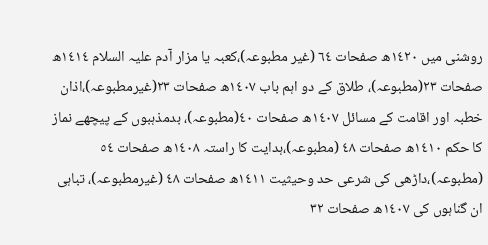روشنی میں ١٤٢٠ھ صفحات ٦٤ (غیر مطبوعہ)،کعبہ یا مزار آدم علیہ السلام ١٤١٤ھ صفحات ٢٣(مطبوعہ)، طلاق کے دو اہم باب ١٤٠٧ھ صفحات ٢٣(غیرمطبوعہ)،اذان خطبہ اور اقامت کے مسائل ١٤٠٧ھ صفحات ٤٠(مطبوعہ)، بدمذہبوں کے پیچھے نماز کا حکم ١٤١٠ھ صفحات ٤٨ (مطبوعہ)،ہدایت کا راستہ ١٤٠٨ھ صفحات ٥٤ (مطبوعہ)،داڑھی کی شرعی حد وحیثیت ١٤١١ھ صفحات ٤٨ (غیرمطبوعہ)، تباہی ان گناہوں کی ١٤٠٧ھ صفحات ٣٢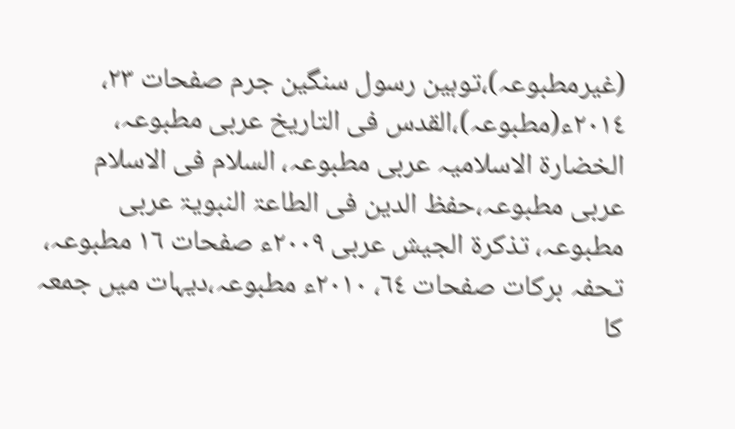(غیرمطبوعہ)،توہین رسول سنگین جرم صفحات ٢٣، ٢٠١٤ء(مطبوعہ)،القدس فی التاریخ عربی مطبوعہ، الخضارۃ الاسلامیہ عربی مطبوعہ، السلام فی الاسلام عربی مطبوعہ،حفظ الدین فی الطاعۃ النبویۃ عربی مطبوعہ، تذکرۃ الجیش عربی ٢٠٠٩ء صفحات ١٦ مطبوعہ، تحفہ برکات صفحات ٦٤، ٢٠١٠ء مطبوعہ،دیہات میں جمعہ کا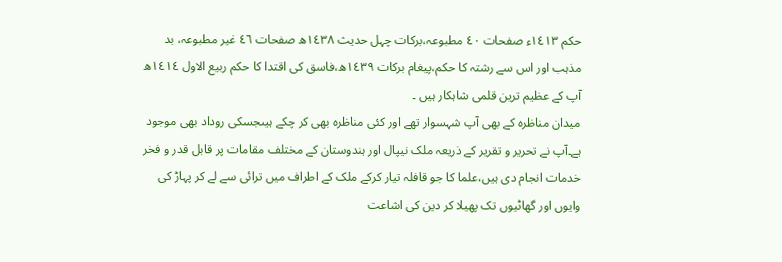حکم ١٤١٣ء صفحات ٤٠ مطبوعہ،برکات چہل حدیث ١٤٣٨ھ صفحات ٤٦ غیر مطبوعہ، بد مذہب اور اس سے رشتہ کا حکم،پیغام برکات ١٤٣٩ھ،فاسق کی اقتدا کا حکم ربیع الاول ١٤١٤ھ آپ کے عظیم ترین قلمی شاہکار ہیں ۔
میدان مناظرہ کے بھی آپ شہسوار تھے اور کئی مناظرہ بھی کر چکے ہیںجسکی روداد بھی موجود ہے۔آپ نے تحریر و تقریر کے ذریعہ ملک نیپال اور ہندوستان کے مختلف مقامات پر قابل قدر و فخر خدمات انجام دی ہیں،علما کا جو قافلہ تیار کرکے ملک کے اطراف میں ترائی سے لے کر پہاڑ کی وایوں اور گھاٹیوں تک پھیلا کر دین کی اشاعت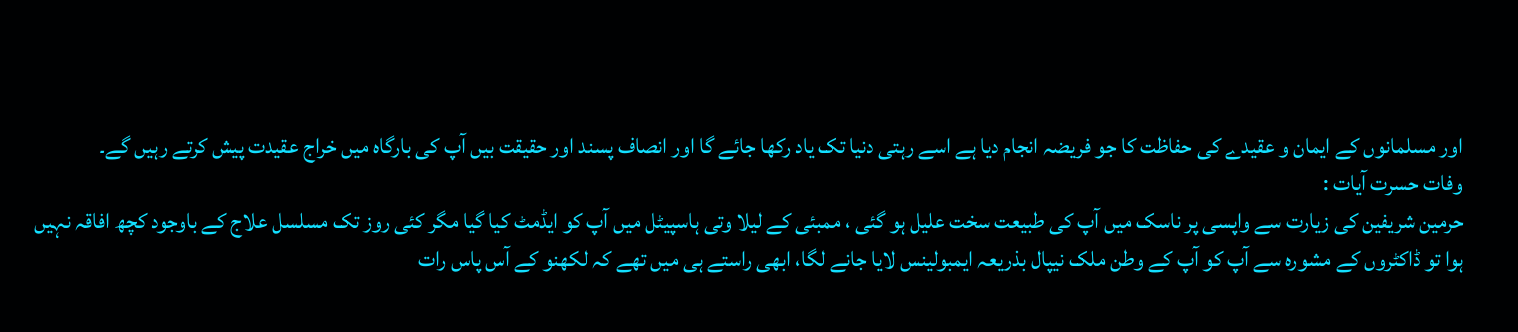اور مسلمانوں کے ایمان و عقیدے کی حفاظت کا جو فریضہ انجام دیا ہے اسے رہتی دنیا تک یاد رکھا جائے گا اور انصاف پسند اور حقیقت بیں آپ کی بارگاہ میں خراج عقیدت پیش کرتے رہیں گے۔
وفات حسرت آیات :
حرمین شریفین کی زیارت سے واپسی پر ناسک میں آپ کی طبیعت سخت علیل ہو گئی ، ممبئی کے لیلا وتی ہاسپیٹل میں آپ کو ایڈمٹ کیا گیا مگر کئی روز تک مسلسل علاج کے باوجود کچھ افاقہ نہیں ہوا تو ڈاکٹروں کے مشورہ سے آپ کو آپ کے وطن ملک نیپال بذریعہ ایمبولینس لایا جانے لگا، ابھی راستے ہی میں تھے کہ لکھنو کے آس پاس رات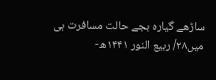ساڑھے گیارہ بجے حالت مسافرت ہی میں٢٨/ ربیع النور ۱۴۴۱ھ-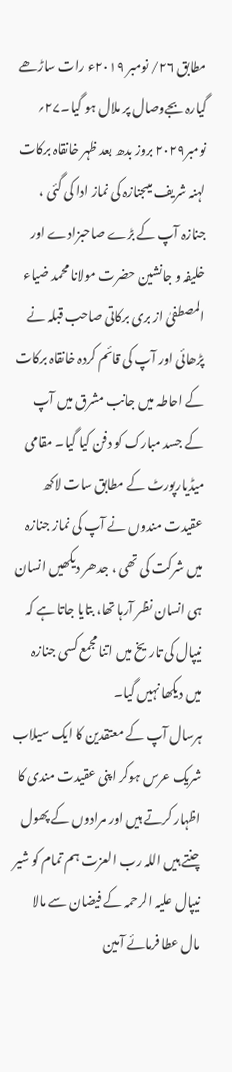مطابق ٢٦/ نومبر ٢٠١٩ء رات ساڑھے گیارہ بجےوصال پر ملال ہو گیا۔۲۷؍ نومبر۲۰۲۹ بروز بدھ بعد ظہر خانقاہ برکات لہنہ شریف میںجنازہ کی نماز ادا کی گئی ، جنازہ آپ کے بڑے صاحبزادے اور خلیفہ و جانشین حضرت مولانا محمد ضیاء المصطفیٰ از بری برکاتی صاحب قبلہ نے پڑھائی اور آپ کی قائم کردہ خانقاہ برکات کے احاطہ میں جانب مشرق میں آپ کے جسد مبارک کو دفن کیا گیا۔ مقامی میڈیارپورٹ کے مطابق سات لاکھ عقیدت مندوں نے آپ کی نماز جنازہ میں شرکت کی تھی ، جدھر دیکھیں انسان ہی انسان نظر آرہا تھا، بتایا جاتا ہے کہ نیپال کی تاریخ میں اتنا مجمع کسی جنازہ میں دیکھا نہیں گیا۔
ہرسال آپ کے معتقدین کا ایک سیلاب شریک عرس ہوکر اپنی عقیدت مندی کا اظہار کرتے ہیں اور مرادوں کے پھول چنتے ہیں اللہ رب العزت ہم تمام کو شیر نیپال علیہ الرحمہ کے فیضان سے مالا مال عطا فرمائے آمین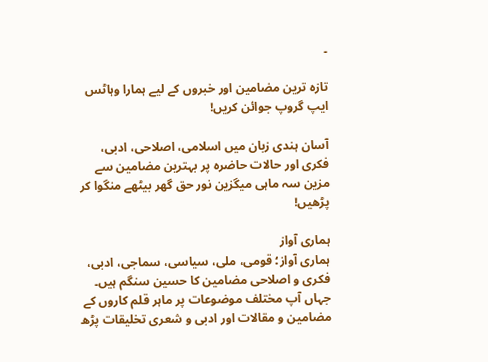۔

تازہ ترین مضامین اور خبروں کے لیے ہمارا وہاٹس ایپ گروپ جوائن کریں!

آسان ہندی زبان میں اسلامی، اصلاحی، ادبی، فکری اور حالات حاضرہ پر بہترین مضامین سے مزین سہ ماہی میگزین نور حق گھر بیٹھے منگوا کر پڑھیں!

ہماری آواز
ہماری آواز؛ قومی، ملی، سیاسی، سماجی، ادبی، فکری و اصلاحی مضامین کا حسین سنگم ہیں۔ جہاں آپ مختلف موضوعات پر ماہر قلم کاروں کے مضامین و مقالات اور ادبی و شعری تخلیقات پڑھ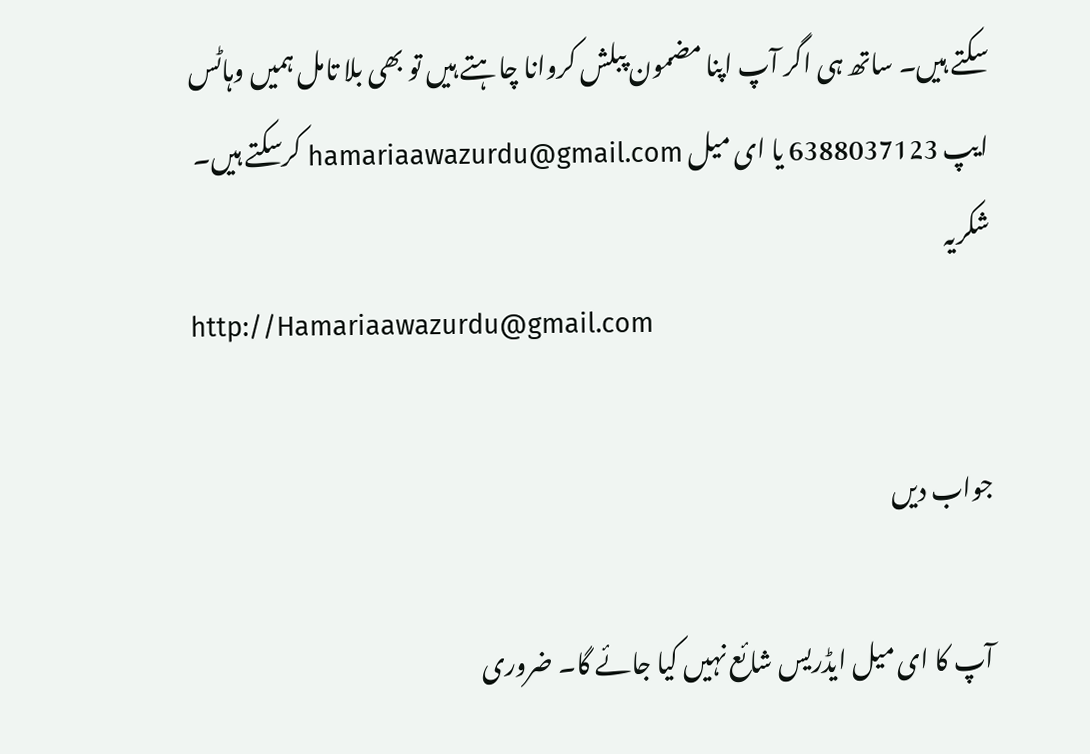سکتے ہیں۔ ساتھ ہی اگر آپ اپنا مضمون پبلش کروانا چاہتے ہیں تو بھی بلا تامل ہمیں وہاٹس ایپ 6388037123 یا ای میل hamariaawazurdu@gmail.com کرسکتے ہیں۔ شکریہ
http://Hamariaawazurdu@gmail.com

جواب دیں

آپ کا ای میل ایڈریس شائع نہیں کیا جائے گا۔ ضروری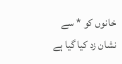خانوں کو * سے نشان زد کیا گیا ہے